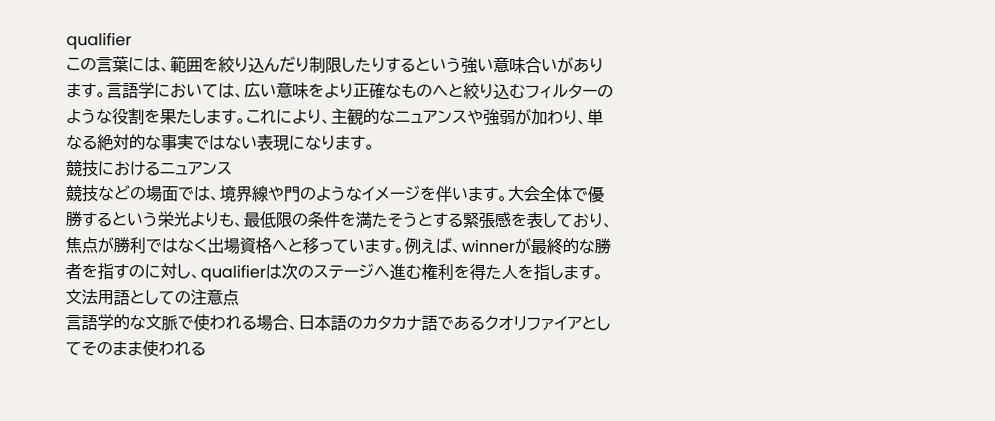qualifier
この言葉には、範囲を絞り込んだり制限したりするという強い意味合いがあります。言語学においては、広い意味をより正確なものへと絞り込むフィルターのような役割を果たします。これにより、主観的なニュアンスや強弱が加わり、単なる絶対的な事実ではない表現になります。
競技におけるニュアンス
競技などの場面では、境界線や門のようなイメージを伴います。大会全体で優勝するという栄光よりも、最低限の条件を満たそうとする緊張感を表しており、焦点が勝利ではなく出場資格へと移っています。例えば、winnerが最終的な勝者を指すのに対し、qualifierは次のステージへ進む権利を得た人を指します。
文法用語としての注意点
言語学的な文脈で使われる場合、日本語のカタカナ語であるクオリファイアとしてそのまま使われる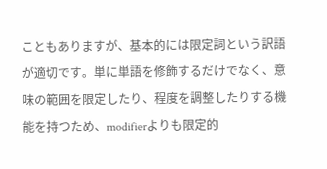こともありますが、基本的には限定詞という訳語が適切です。単に単語を修飾するだけでなく、意味の範囲を限定したり、程度を調整したりする機能を持つため、modifierよりも限定的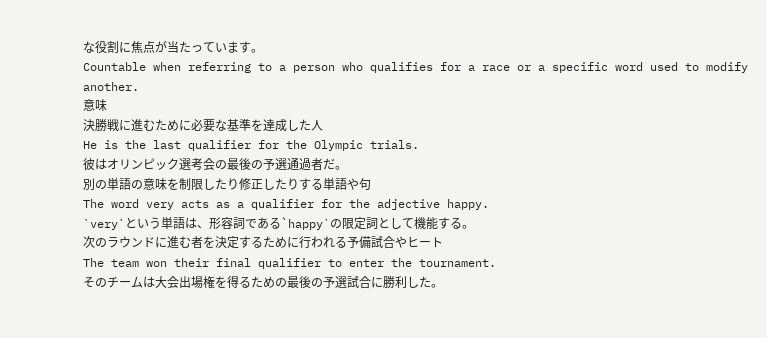な役割に焦点が当たっています。
Countable when referring to a person who qualifies for a race or a specific word used to modify another.
意味
決勝戦に進むために必要な基準を達成した人
He is the last qualifier for the Olympic trials.
彼はオリンピック選考会の最後の予選通過者だ。
別の単語の意味を制限したり修正したりする単語や句
The word very acts as a qualifier for the adjective happy.
`very`という単語は、形容詞である`happy`の限定詞として機能する。
次のラウンドに進む者を決定するために行われる予備試合やヒート
The team won their final qualifier to enter the tournament.
そのチームは大会出場権を得るための最後の予選試合に勝利した。